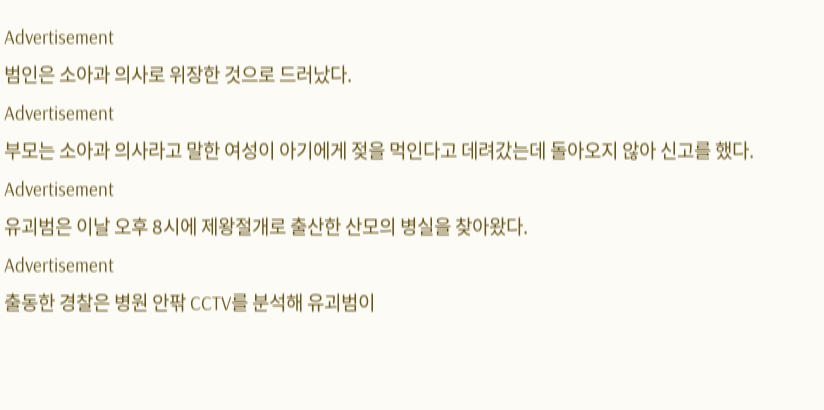Advertisement
범인은 소아과 의사로 위장한 것으로 드러났다.
Advertisement
부모는 소아과 의사라고 말한 여성이 아기에게 젖을 먹인다고 데려갔는데 돌아오지 않아 신고를 했다.
Advertisement
유괴범은 이날 오후 8시에 제왕절개로 출산한 산모의 병실을 찾아왔다.
Advertisement
출동한 경찰은 병원 안팎 CCTV를 분석해 유괴범이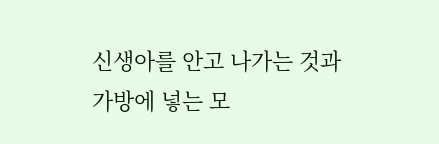신생아를 안고 나가는 것과 가방에 넣는 모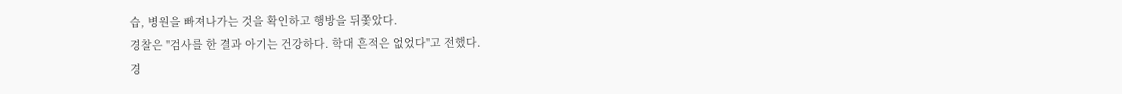습, 병원을 빠져나가는 것을 확인하고 행방을 뒤쫓았다.
경찰은 "검사를 한 결과 아기는 건강하다. 학대 흔적은 없었다"고 전했다.
경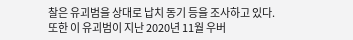찰은 유괴범을 상대로 납치 동기 등을 조사하고 있다.
또한 이 유괴범이 지난 2020년 11월 우버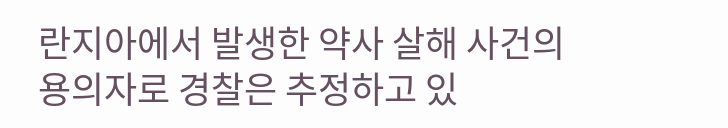란지아에서 발생한 약사 살해 사건의 용의자로 경찰은 추정하고 있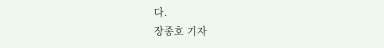다.
장종호 기자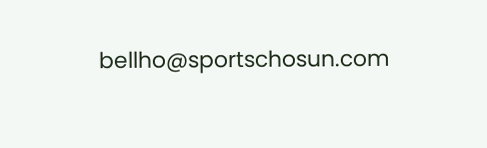bellho@sportschosun.com